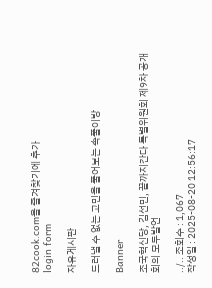82cook.com을 즐겨찾기에 추가
login form

자유게시판

드러낼 수 없는 고민을 풀어보는 속풀이방

Banner

조국혁신당, 김선민, 끝까지간다 특별위원회 제9차 공개회의 모두발언

../.. 조회수 : 1,067
작성일 : 2025-08-20 12:56:17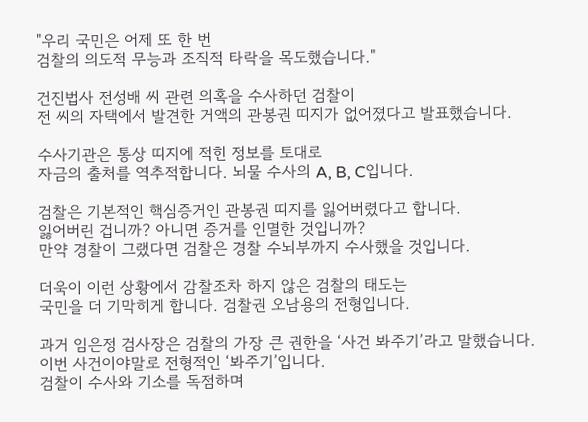"우리 국민은 어제 또 한 번
검찰의 의도적 무능과 조직적 타락을 목도했습니다."

건진법사 전성배 씨 관련 의혹을 수사하던 검찰이
전 씨의 자택에서 발견한 거액의 관봉권 띠지가 없어졌다고 발표했습니다.

수사기관은 통상 띠지에 적힌 정보를 토대로
자금의 출처를 역추적합니다. 뇌물 수사의 A, B, C입니다.

검찰은 기본적인 핵심증거인 관봉권 띠지를 잃어버렸다고 합니다.
잃어버린 겁니까? 아니면 증거를 인멸한 것입니까?
만약 경찰이 그랬다면 검찰은 경찰 수뇌부까지 수사했을 것입니다.

더욱이 이런 상황에서 감찰조차 하지 않은 검찰의 태도는
국민을 더 기막히게 합니다. 검찰권 오남용의 전형입니다.

과거 임은정 검사장은 검찰의 가장 큰 권한을 ‘사건 봐주기’라고 말했습니다.
이번 사건이야말로 전형적인 ‘봐주기’입니다.
검찰이 수사와 기소를 독점하며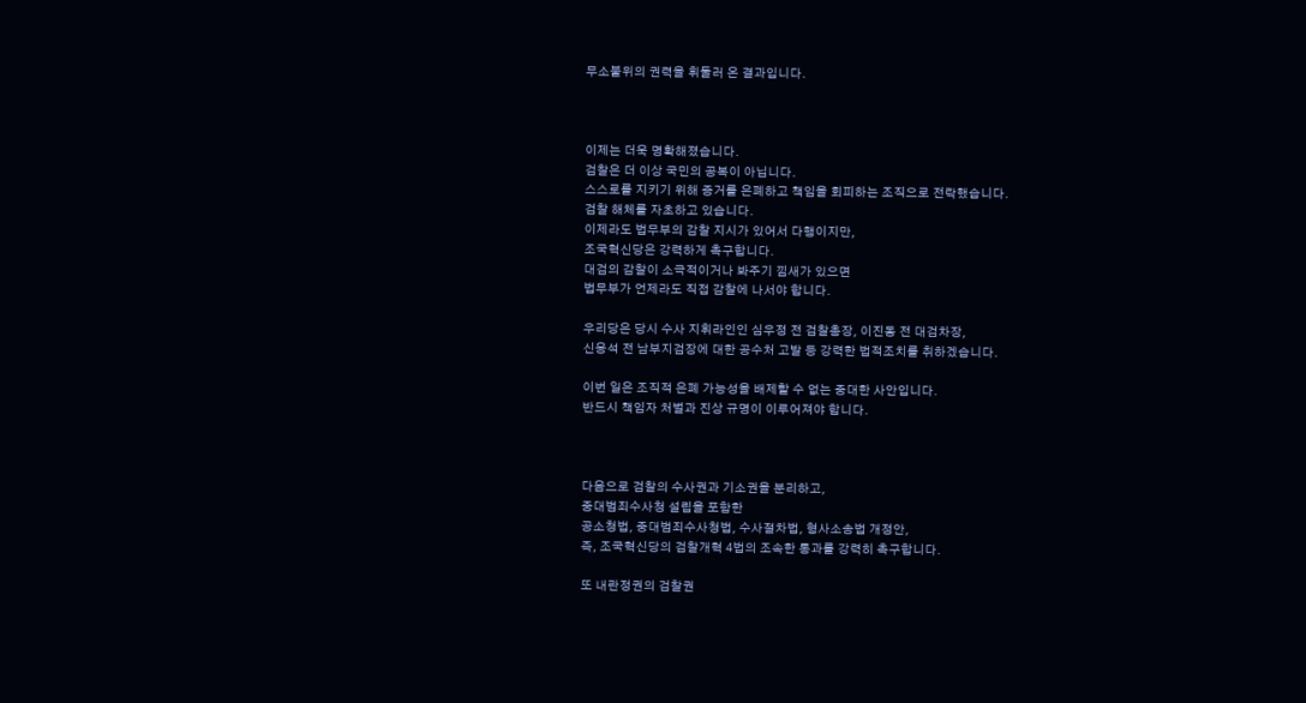무소불위의 권력을 휘둘러 온 결과입니다.



이제는 더욱 명확해졌습니다.
검찰은 더 이상 국민의 공복이 아닙니다.
스스로를 지키기 위해 증거를 은폐하고 책임을 회피하는 조직으로 전락했습니다.
검찰 해체를 자초하고 있습니다.
이제라도 법무부의 감찰 지시가 있어서 다행이지만,
조국혁신당은 강력하게 촉구합니다.
대검의 감찰이 소극적이거나 봐주기 낌새가 있으면
법무부가 언제라도 직접 감찰에 나서야 합니다.

우리당은 당시 수사 지휘라인인 심우정 전 검찰총장, 이진동 전 대검차장,
신응석 전 남부지검장에 대한 공수처 고발 등 강력한 법적조치를 취하겠습니다.

이번 일은 조직적 은폐 가능성을 배제할 수 없는 중대한 사안입니다.
반드시 책임자 처벌과 진상 규명이 이루어져야 합니다.



다음으로 검찰의 수사권과 기소권을 분리하고,
중대범죄수사청 설립을 포함한
공소청법, 중대범죄수사청법, 수사절차법, 형사소송법 개정안,
즉, 조국혁신당의 검찰개혁 4법의 조속한 통과를 강력히 촉구합니다.

또 내란정권의 검찰권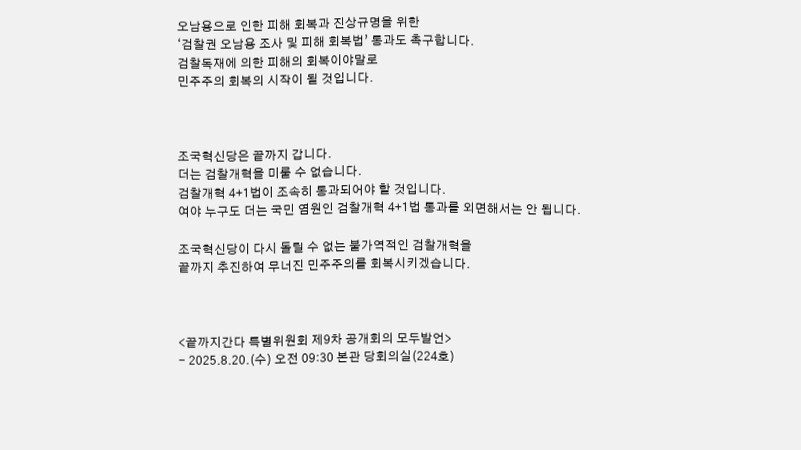오남용으로 인한 피해 회복과 진상규명을 위한
‘검찰권 오남용 조사 및 피해 회복법’ 통과도 촉구합니다.
검찰독재에 의한 피해의 회복이야말로
민주주의 회복의 시작이 될 것입니다.



조국혁신당은 끝까지 갑니다.
더는 검찰개혁을 미룰 수 없습니다.
검찰개혁 4+1법이 조속히 통과되어야 할 것입니다.
여야 누구도 더는 국민 염원인 검찰개혁 4+1법 통과를 외면해서는 안 됩니다.

조국혁신당이 다시 돌릴 수 없는 불가역적인 검찰개혁을
끝까지 추진하여 무너진 민주주의를 회복시키겠습니다.



<끝까지간다 특별위원회 제9차 공개회의 모두발언>
- 2025.8.20.(수) 오전 09:30 본관 당회의실(224호)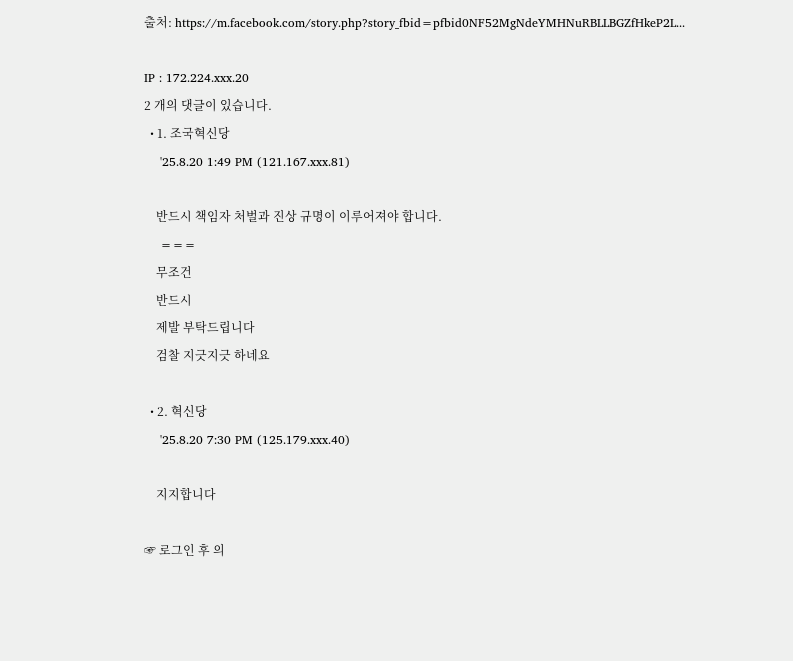출처: https://m.facebook.com/story.php?story_fbid=pfbid0NF52MgNdeYMHNuRBLLBGZfHkeP2L...

IP : 172.224.xxx.20
2 개의 댓글이 있습니다.
  • 1. 조국혁신당
    '25.8.20 1:49 PM (121.167.xxx.81)

    반드시 책임자 처벌과 진상 규명이 이루어져야 합니다.
    ===
    무조건
    반드시
    제발 부탁드립니다
    검찰 지긋지긋 하네요

  • 2. 혁신당
    '25.8.20 7:30 PM (125.179.xxx.40)

    지지합니다

☞ 로그인 후 의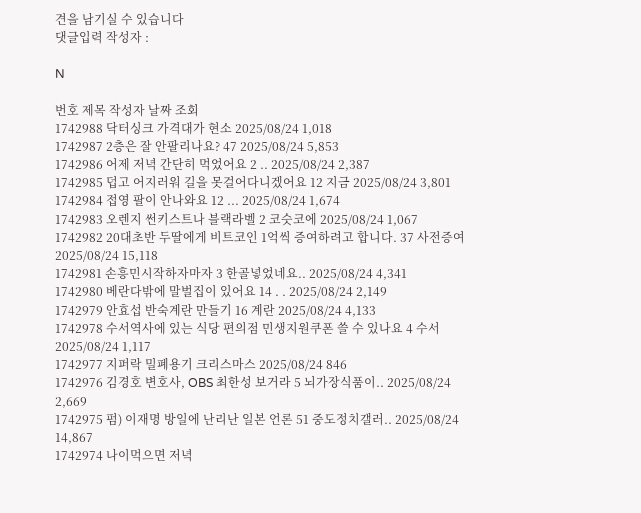견을 남기실 수 있습니다
댓글입력 작성자 :

N

번호 제목 작성자 날짜 조회
1742988 닥터싱크 가격대가 현소 2025/08/24 1,018
1742987 2층은 잘 안팔리나요? 47 2025/08/24 5,853
1742986 어제 저녁 간단히 먹었어요 2 .. 2025/08/24 2,387
1742985 덥고 어지러워 길을 못걸어다니겠어요 12 지금 2025/08/24 3,801
1742984 접영 팔이 안나와요 12 ... 2025/08/24 1,674
1742983 오렌지 썬키스트나 블랙라벨 2 코슷코에 2025/08/24 1,067
1742982 20대초반 두딸에게 비트코인 1억씩 증여하려고 합니다. 37 사전증여 2025/08/24 15,118
1742981 손흥민시작하자마자 3 한골넣었네요.. 2025/08/24 4,341
1742980 베란다밖에 말벌집이 있어요 14 . . 2025/08/24 2,149
1742979 안효섭 반숙계란 만들기 16 계란 2025/08/24 4,133
1742978 수서역사에 있는 식당 편의점 민생지원쿠폰 쓸 수 있나요 4 수서 2025/08/24 1,117
1742977 지퍼락 밀폐용기 크리스마스 2025/08/24 846
1742976 김경호 변호사, OBS 최한성 보거라 5 뇌가장식품이.. 2025/08/24 2,669
1742975 펌) 이재명 방일에 난리난 일본 언론 51 중도정치갤러.. 2025/08/24 14,867
1742974 나이먹으면 저녁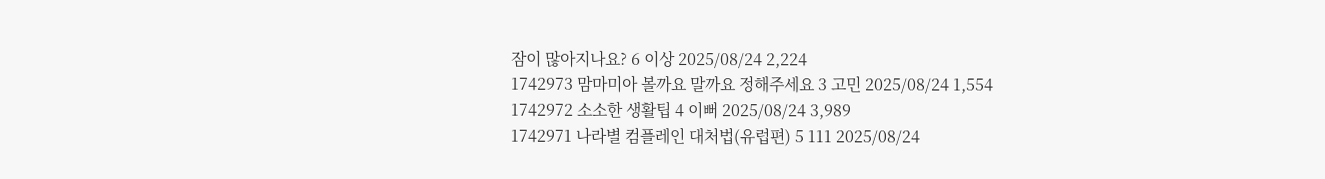잠이 많아지나요? 6 이상 2025/08/24 2,224
1742973 맘마미아 볼까요 말까요 정해주세요 3 고민 2025/08/24 1,554
1742972 소소한 생활팁 4 이뻐 2025/08/24 3,989
1742971 나라별 컴플레인 대처법(유럽편) 5 111 2025/08/24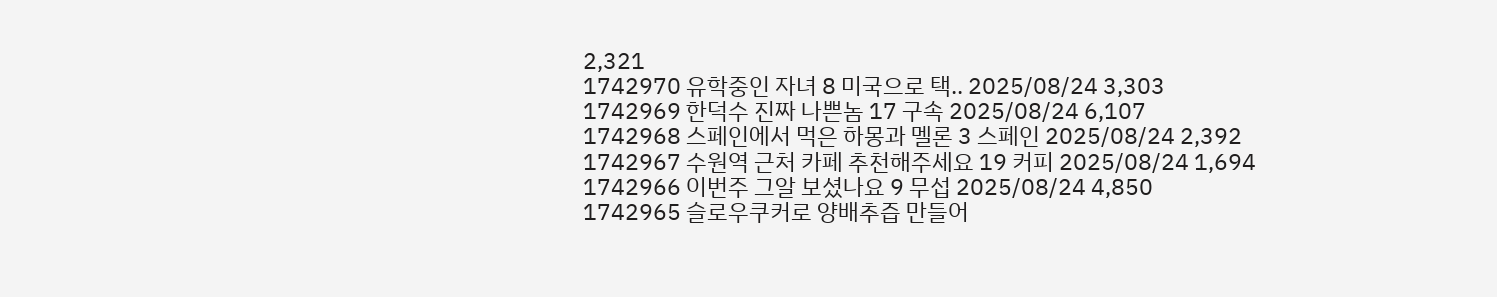2,321
1742970 유학중인 자녀 8 미국으로 택.. 2025/08/24 3,303
1742969 한덕수 진짜 나쁜놈 17 구속 2025/08/24 6,107
1742968 스페인에서 먹은 하몽과 멜론 3 스페인 2025/08/24 2,392
1742967 수원역 근처 카페 추천해주세요 19 커피 2025/08/24 1,694
1742966 이번주 그알 보셨나요 9 무섭 2025/08/24 4,850
1742965 슬로우쿠커로 양배추즙 만들어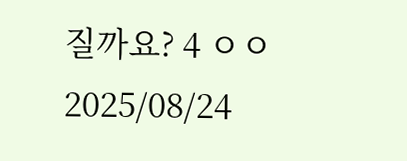질까요? 4 ㅇㅇ 2025/08/24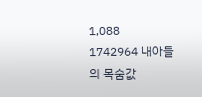1,088
1742964 내아들의 목숨값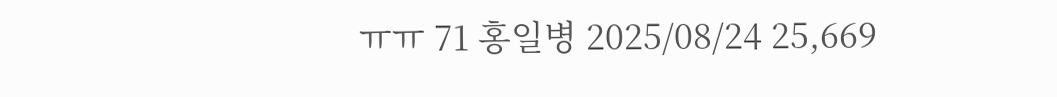ㅠㅠ 71 홍일병 2025/08/24 25,669